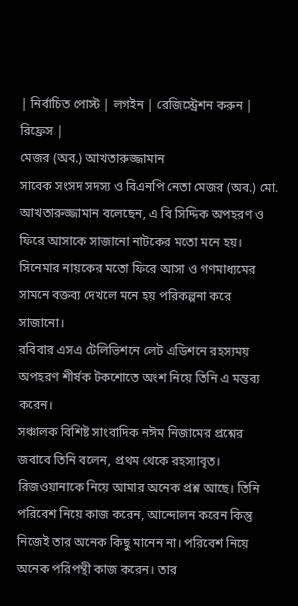| নির্বাচিত পোস্ট | লগইন | রেজিস্ট্রেশন করুন | রিফ্রেস |
মেজর (অব.) আখতারুজ্জামান
সাবেক সংসদ সদস্য ও বিএনপি নেতা মেজর (অব.) মো. আখতারুজ্জামান বলেছেন, এ বি সিদ্দিক অপহরণ ও ফিরে আসাকে সাজানো নাটকের মতো মনে হয়। সিনেমার নায়কের মতো ফিরে আসা ও গণমাধ্যমের সামনে বক্তব্য দেখলে মনে হয় পরিকল্পনা করে সাজানো।
রবিবার এসএ টেলিভিশনে লেট এডিশনে রহস্যময় অপহরণ শীর্ষক টকশোতে অংশ নিয়ে তিনি এ মন্তব্য করেন।
সঞ্চালক বিশিষ্ট সাংবাদিক নঈম নিজামের প্রশ্নের জবাবে তিনি বলেন, প্রথম থেকে রহস্যাবৃত। রিজওয়ানাকে নিয়ে আমার অনেক প্রশ্ন আছে। তিনি পরিবেশ নিয়ে কাজ করেন, আন্দোলন করেন কিন্তু নিজেই তার অনেক কিছু মানেন না। পরিবেশ নিয়ে অনেক পরিপন্থী কাজ করেন। তার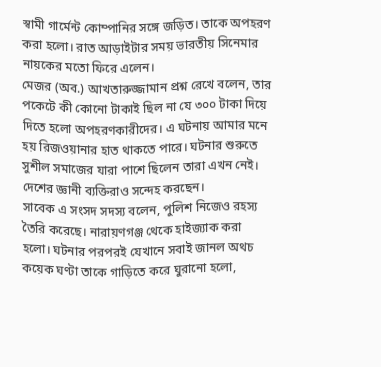স্বামী গার্মেন্ট কোম্পানির সঙ্গে জড়িত। তাকে অপহরণ করা হলো। রাত আড়াইটার সময় ভারতীয় সিনেমার নায়কের মতো ফিরে এলেন।
মেজর (অব.) আখতারুজ্জামান প্রশ্ন রেখে বলেন, তার পকেটে কী কোনো টাকাই ছিল না যে ৩০০ টাকা দিয়ে দিতে হলো অপহরণকারীদের। এ ঘটনায় আমার মনে হয় রিজওয়ানার হাত থাকতে পারে। ঘটনার শুরুতে সুশীল সমাজের যারা পাশে ছিলেন তারা এখন নেই। দেশের জ্ঞানী ব্যক্তিরাও সন্দেহ করছেন।
সাবেক এ সংসদ সদস্য বলেন, পুলিশ নিজেও রহস্য তৈরি করেছে। নারায়ণগঞ্জ থেকে হাইজ্যাক করা হলো। ঘটনার পরপরই যেখানে সবাই জানল অথচ কয়েক ঘণ্টা তাকে গাড়িতে করে ঘুরানো হলো,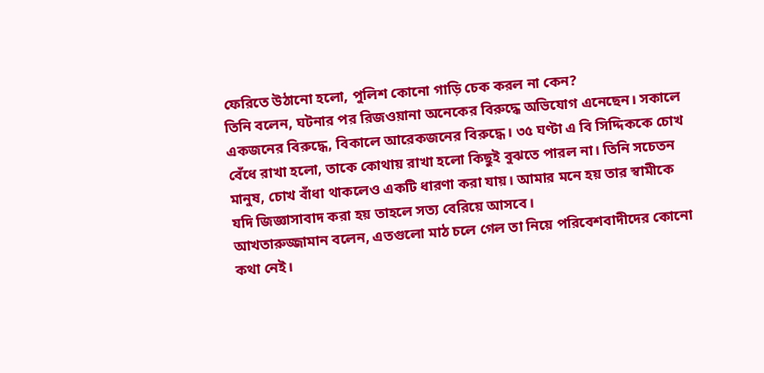ফেরিতে উঠানো হলো, পুলিশ কোনো গাড়ি চেক করল না কেন?
তিনি বলেন, ঘটনার পর রিজওয়ানা অনেকের বিরুদ্ধে অভিযোগ এনেছেন। সকালে একজনের বিরুদ্ধে, বিকালে আরেকজনের বিরুদ্ধে। ৩৫ ঘণ্টা এ বি সিদ্দিককে চোখ বেঁধে রাখা হলো, তাকে কোথায় রাখা হলো কিছুই বুঝতে পারল না। তিনি সচেতন মানুষ, চোখ বাঁধা থাকলেও একটি ধারণা করা যায়। আমার মনে হয় তার স্বামীকে যদি জিজ্ঞাসাবাদ করা হয় তাহলে সত্য বেরিয়ে আসবে।
আখতারুজ্জামান বলেন, এতগুলো মাঠ চলে গেল তা নিয়ে পরিবেশবাদীদের কোনো কথা নেই।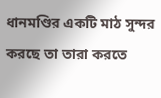ধানমণ্ডির একটি মাঠ সুন্দর করছে তা তারা করতে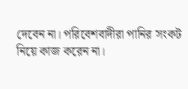দেবেন না। পরিবেশবাদীরা পানির সংকট নিয়ে কাজ করেন না।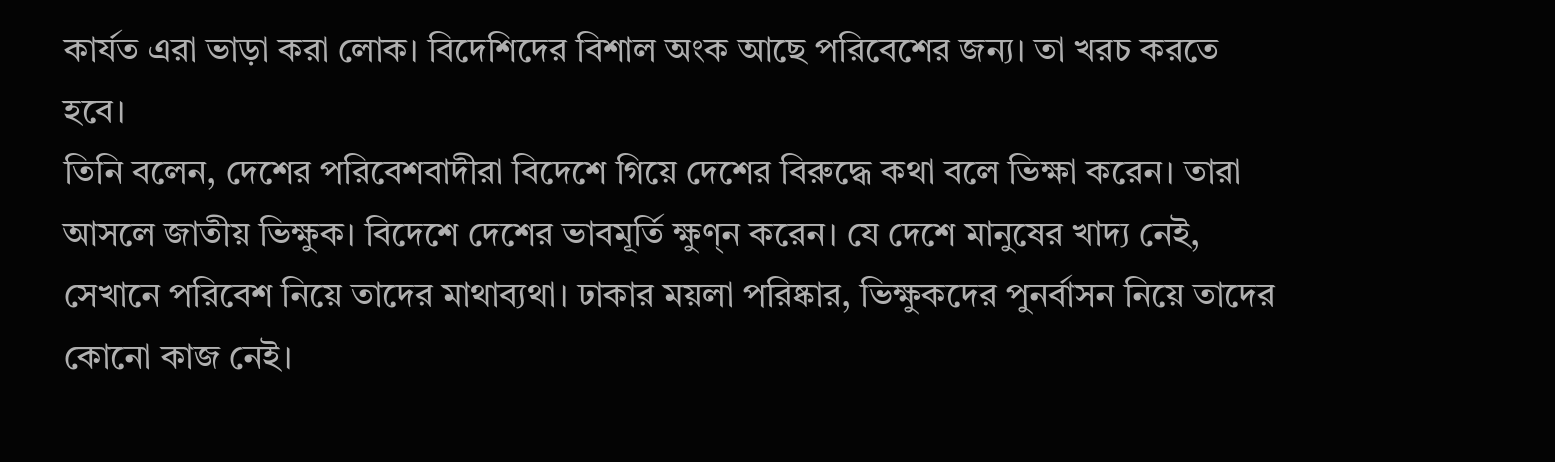কার্যত এরা ভাড়া করা লোক। বিদেশিদের বিশাল অংক আছে পরিবেশের জন্য। তা খরচ করতে হবে।
তিনি বলেন, দেশের পরিবেশবাদীরা বিদেশে গিয়ে দেশের বিরুদ্ধে কথা বলে ভিক্ষা করেন। তারা আসলে জাতীয় ভিক্ষুক। বিদেশে দেশের ভাবমূর্তি ক্ষুণ্ন করেন। যে দেশে মানুষের খাদ্য নেই, সেখানে পরিবেশ নিয়ে তাদের মাথাব্যথা। ঢাকার ময়লা পরিষ্কার, ভিক্ষুকদের পুনর্বাসন নিয়ে তাদের কোনো কাজ নেই।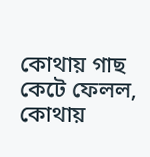কোথায় গাছ কেটে ফেলল, কোথায়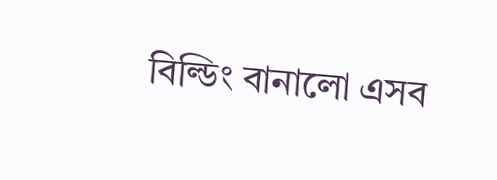বিল্ডিং বানালো এসব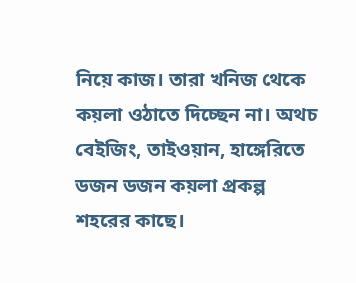নিয়ে কাজ। তারা খনিজ থেকে কয়লা ওঠাতে দিচ্ছেন না। অথচ বেইজিং, তাইওয়ান, হাঙ্গেরিতে ডজন ডজন কয়লা প্রকল্প শহরের কাছে।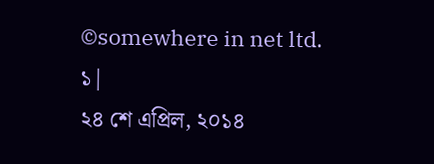©somewhere in net ltd.
১|
২৪ শে এপ্রিল, ২০১৪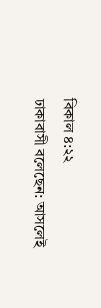বিকাল ৪:২২
ঢাকাবাসী বলেছেন: আসলেই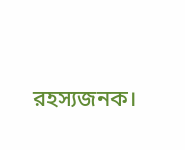রহস্যজনক।